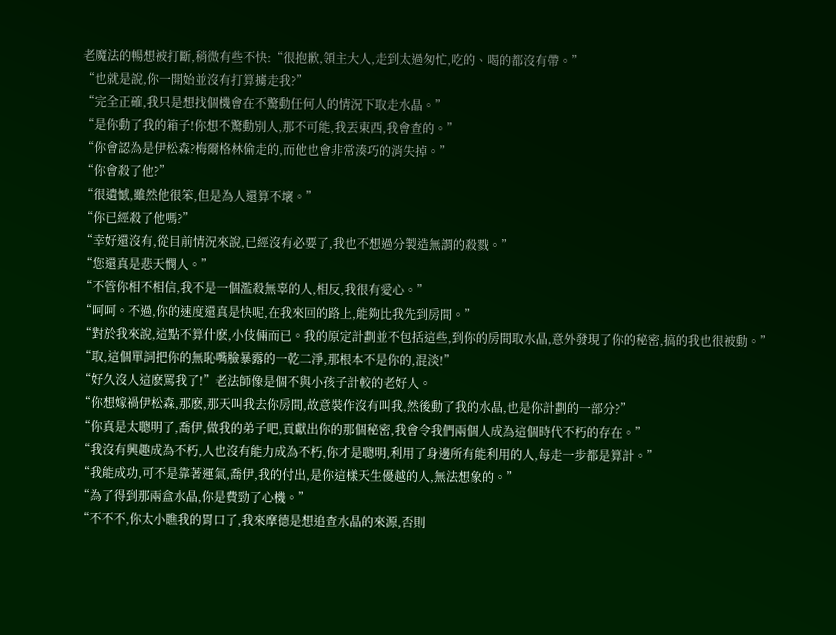老魔法的暢想被打斷,稍微有些不快:“很抱歉,領主大人,走到太過匆忙,吃的、喝的都沒有帶。”
“也就是說,你一開始並沒有打算擄走我?”
“完全正確,我只是想找個機會在不驚動任何人的情況下取走水晶。”
“是你動了我的箱子!你想不驚動別人,那不可能,我丟東西,我會查的。”
“你會認為是伊松森?梅爾格林偷走的,而他也會非常湊巧的消失掉。”
“你會殺了他?”
“很遺憾,雖然他很笨,但是為人還算不壞。”
“你已經殺了他嗎?”
“幸好還沒有,從目前情況來說,已經沒有必要了,我也不想過分製造無謂的殺戮。”
“您還真是悲天憫人。”
“不管你相不相信,我不是一個濫殺無辜的人,相反,我很有愛心。”
“呵呵。不過,你的速度還真是快呢,在我來回的路上,能夠比我先到房間。”
“對於我來說,這點不算什麽,小伎倆而已。我的原定計劃並不包括這些,到你的房間取水晶,意外發現了你的秘密,搞的我也很被動。”
“取,這個單詞把你的無恥嘴臉暴露的一乾二淨,那根本不是你的,混淡!”
“好久沒人這麽罵我了!”老法師像是個不與小孩子計較的老好人。
“你想嫁禍伊松森,那麽,那天叫我去你房間,故意裝作沒有叫我,然後動了我的水晶,也是你計劃的一部分?”
“你真是太聰明了,喬伊,做我的弟子吧,貢獻出你的那個秘密,我會令我們兩個人成為這個時代不朽的存在。”
“我沒有興趣成為不朽,人也沒有能力成為不朽,你才是聰明,利用了身邊所有能利用的人,每走一步都是算計。”
“我能成功,可不是靠著運氣,喬伊,我的付出,是你這樣天生優越的人,無法想象的。”
“為了得到那兩盒水晶,你是費勁了心機。”
“不不不,你太小瞧我的胃口了,我來摩德是想追查水晶的來源,否則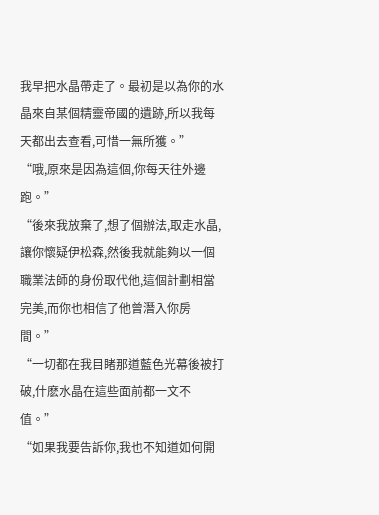我早把水晶帶走了。最初是以為你的水晶來自某個精靈帝國的遺跡,所以我每天都出去查看,可惜一無所獲。”
“哦,原來是因為這個,你每天往外邊跑。”
“後來我放棄了,想了個辦法,取走水晶,讓你懷疑伊松森,然後我就能夠以一個職業法師的身份取代他,這個計劃相當完美,而你也相信了他曾潛入你房間。”
“一切都在我目睹那道藍色光幕後被打破,什麽水晶在這些面前都一文不值。”
“如果我要告訴你,我也不知道如何開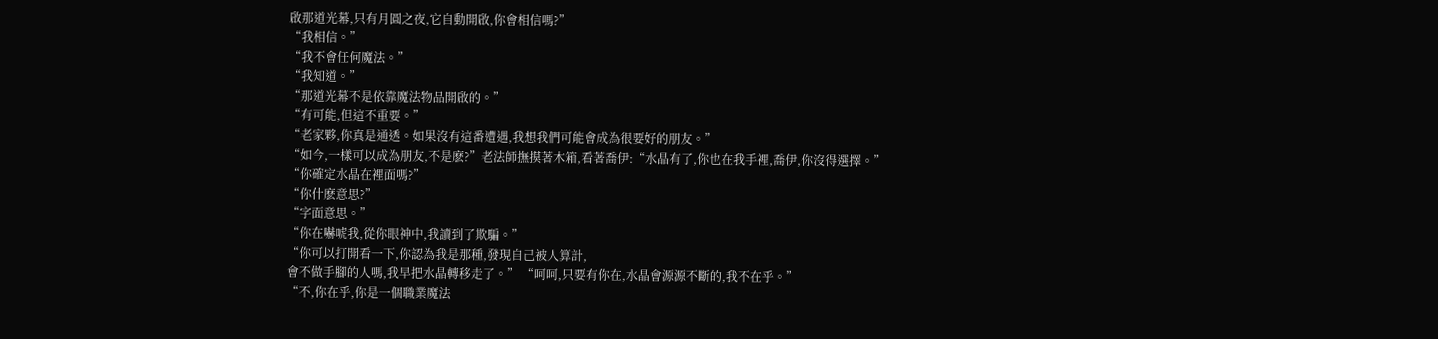啟那道光幕,只有月圓之夜,它自動開啟,你會相信嗎?”
“我相信。”
“我不會任何魔法。”
“我知道。”
“那道光幕不是依靠魔法物品開啟的。”
“有可能,但這不重要。”
“老家夥,你真是通透。如果沒有這番遭遇,我想我們可能會成為很要好的朋友。”
“如今,一樣可以成為朋友,不是麽?”老法師撫摸著木箱,看著喬伊:“水晶有了,你也在我手裡,喬伊,你沒得選擇。”
“你確定水晶在裡面嗎?”
“你什麽意思?”
“字面意思。”
“你在嚇唬我,從你眼神中,我讀到了欺騙。”
“你可以打開看一下,你認為我是那種,發現自己被人算計,
會不做手腳的人嗎,我早把水晶轉移走了。” “呵呵,只要有你在,水晶會源源不斷的,我不在乎。”
“不,你在乎,你是一個職業魔法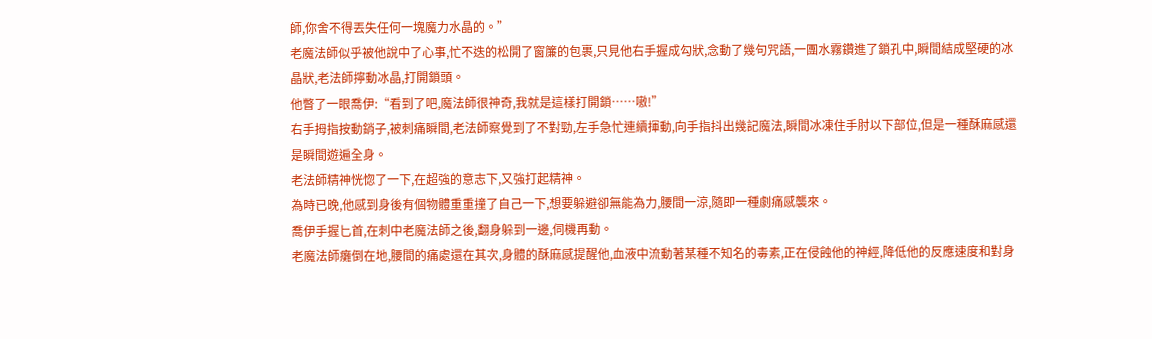師,你舍不得丟失任何一塊魔力水晶的。”
老魔法師似乎被他說中了心事,忙不迭的松開了窗簾的包裹,只見他右手握成勾狀,念動了幾句咒語,一團水霧鑽進了鎖孔中,瞬間結成堅硬的冰晶狀,老法師擰動冰晶,打開鎖頭。
他瞥了一眼喬伊:“看到了吧,魔法師很神奇,我就是這樣打開鎖……嗷!”
右手拇指按動銷子,被刺痛瞬間,老法師察覺到了不對勁,左手急忙連續揮動,向手指抖出幾記魔法,瞬間冰凍住手肘以下部位,但是一種酥麻感還是瞬間遊遍全身。
老法師精神恍惚了一下,在超強的意志下,又強打起精神。
為時已晚,他感到身後有個物體重重撞了自己一下,想要躲避卻無能為力,腰間一涼,隨即一種劇痛感襲來。
喬伊手握匕首,在刺中老魔法師之後,翻身躲到一邊,伺機再動。
老魔法師癱倒在地,腰間的痛處還在其次,身體的酥麻感提醒他,血液中流動著某種不知名的毒素,正在侵蝕他的神經,降低他的反應速度和對身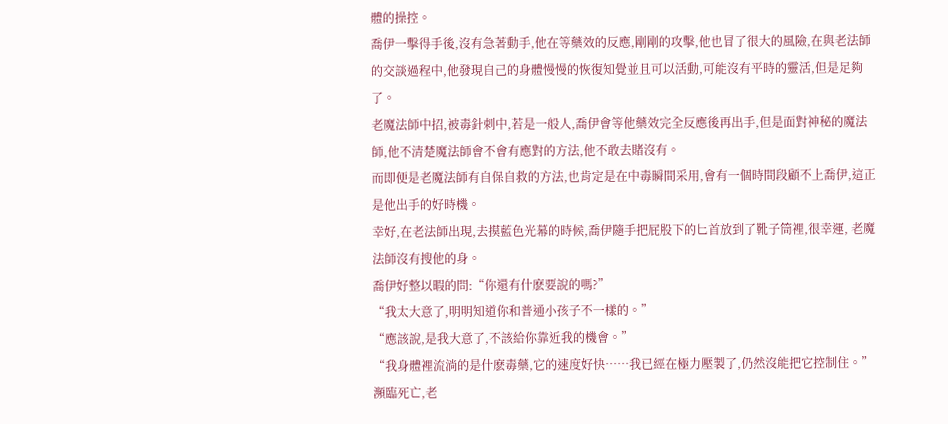體的操控。
喬伊一擊得手後,沒有急著動手,他在等藥效的反應,剛剛的攻擊,他也冒了很大的風險,在與老法師的交談過程中,他發現自己的身體慢慢的恢復知覺並且可以活動,可能沒有平時的靈活,但是足夠了。
老魔法師中招,被毒針刺中,若是一般人,喬伊會等他藥效完全反應後再出手,但是面對神秘的魔法師,他不清楚魔法師會不會有應對的方法,他不敢去賭沒有。
而即便是老魔法師有自保自救的方法,也肯定是在中毒瞬間采用,會有一個時間段顧不上喬伊,這正是他出手的好時機。
幸好,在老法師出現,去摸藍色光幕的時候,喬伊隨手把屁股下的匕首放到了靴子筒裡,很幸運, 老魔法師沒有搜他的身。
喬伊好整以暇的問:“你還有什麽要說的嗎?”
“我太大意了,明明知道你和普通小孩子不一樣的。”
“應該說,是我大意了,不該給你靠近我的機會。”
“我身體裡流淌的是什麽毒藥,它的速度好快……我已經在極力壓製了,仍然沒能把它控制住。”瀕臨死亡,老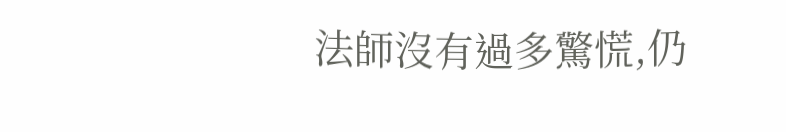法師沒有過多驚慌,仍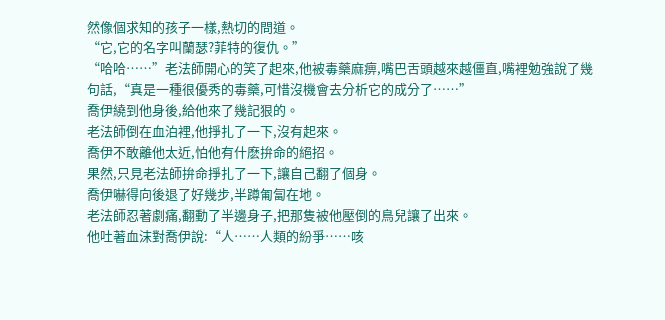然像個求知的孩子一樣,熱切的問道。
“它,它的名字叫蘭瑟?菲特的復仇。”
“哈哈……”老法師開心的笑了起來,他被毒藥麻痹,嘴巴舌頭越來越僵直,嘴裡勉強說了幾句話,“真是一種很優秀的毒藥,可惜沒機會去分析它的成分了……”
喬伊繞到他身後,給他來了幾記狠的。
老法師倒在血泊裡,他掙扎了一下,沒有起來。
喬伊不敢離他太近,怕他有什麽拚命的絕招。
果然,只見老法師拚命掙扎了一下,讓自己翻了個身。
喬伊嚇得向後退了好幾步,半蹲匍匐在地。
老法師忍著劇痛,翻動了半邊身子,把那隻被他壓倒的鳥兒讓了出來。
他吐著血沫對喬伊說:“人……人類的紛爭……咳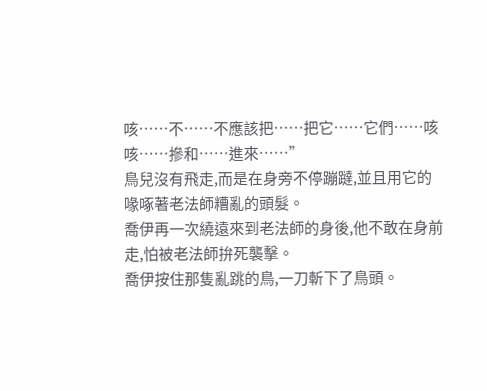咳……不……不應該把……把它……它們……咳咳……摻和……進來……”
鳥兒沒有飛走,而是在身旁不停蹦躂,並且用它的喙啄著老法師糟亂的頭髮。
喬伊再一次繞遠來到老法師的身後,他不敢在身前走,怕被老法師拚死襲擊。
喬伊按住那隻亂跳的鳥,一刀斬下了鳥頭。